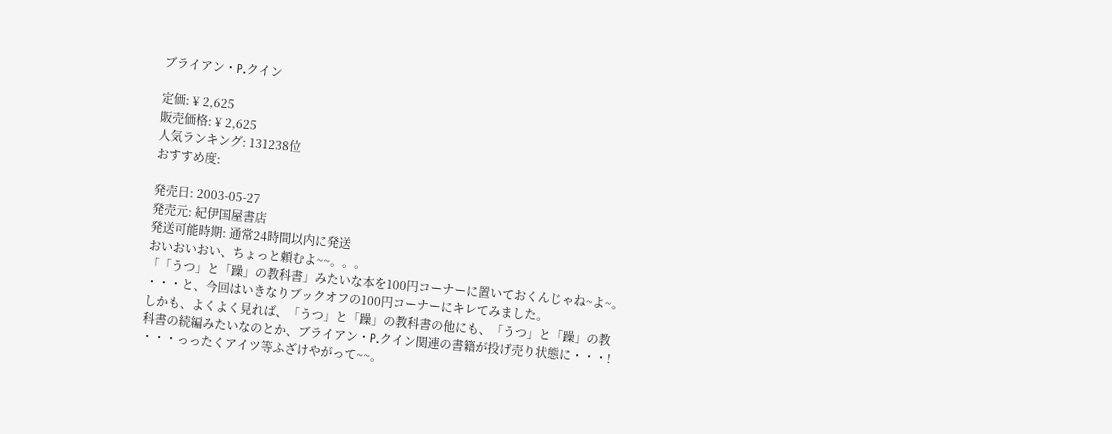ブライアン・P.クイン

定価: ¥ 2,625
販売価格: ¥ 2,625
人気ランキング: 131238位
おすすめ度:

発売日: 2003-05-27
発売元: 紀伊国屋書店
発送可能時期: 通常24時間以内に発送
おいおいおい、ちょっと頼むよ~~。。。
「「うつ」と「躁」の教科書」みたいな本を100円コーナーに置いておくんじゃね~よ~。
・・・と、今回はいきなりブックオフの100円コーナーにキレてみました。
しかも、よくよく見れば、「うつ」と「躁」の教科書の他にも、「うつ」と「躁」の教科書の続編みたいなのとか、ブライアン・P.クイン関連の書籍が投げ売り状態に・・・!
・・・っったくアイツ等ふざけやがって~~。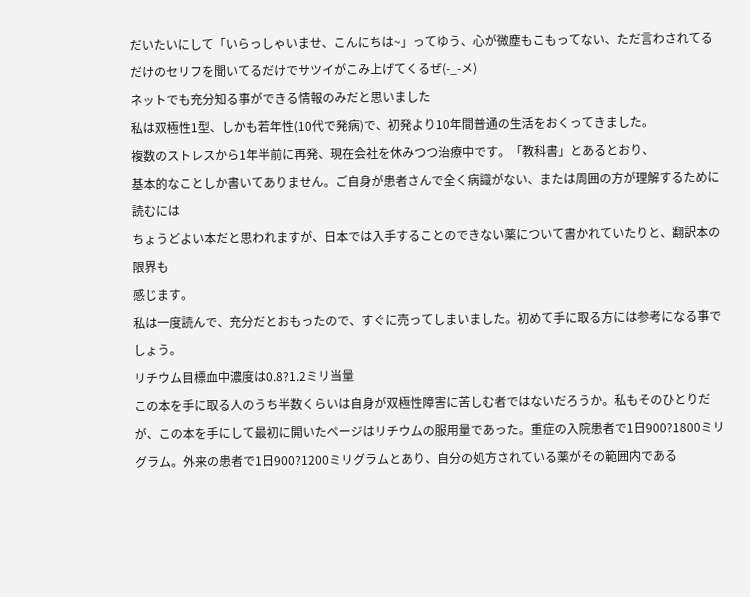だいたいにして「いらっしゃいませ、こんにちは~」ってゆう、心が微塵もこもってない、ただ言わされてるだけのセリフを聞いてるだけでサツイがこみ上げてくるぜ(-_-メ)
ネットでも充分知る事ができる情報のみだと思いました
私は双極性1型、しかも若年性(10代で発病)で、初発より10年間普通の生活をおくってきました。
複数のストレスから1年半前に再発、現在会社を休みつつ治療中です。「教科書」とあるとおり、
基本的なことしか書いてありません。ご自身が患者さんで全く病識がない、または周囲の方が理解するために読むには
ちょうどよい本だと思われますが、日本では入手することのできない薬について書かれていたりと、翻訳本の限界も
感じます。
私は一度読んで、充分だとおもったので、すぐに売ってしまいました。初めて手に取る方には参考になる事でしょう。
リチウム目標血中濃度は0.8?1.2ミリ当量
この本を手に取る人のうち半数くらいは自身が双極性障害に苦しむ者ではないだろうか。私もそのひとりだが、この本を手にして最初に開いたページはリチウムの服用量であった。重症の入院患者で1日900?1800ミリグラム。外来の患者で1日900?1200ミリグラムとあり、自分の処方されている薬がその範囲内である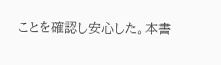ことを確認し安心した。本書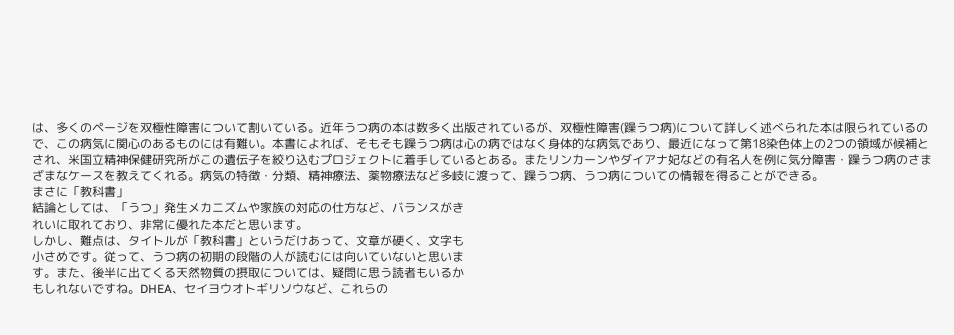は、多くのページを双極性障害について割いている。近年うつ病の本は数多く出版されているが、双極性障害(躁うつ病)について詳しく述べられた本は限られているので、この病気に関心のあるものには有難い。本書によれば、そもそも躁うつ病は心の病ではなく身体的な病気であり、最近になって第18染色体上の2つの領域が候補とされ、米国立精神保健研究所がこの遺伝子を絞り込むプロジェクトに着手しているとある。またリンカーンやダイアナ妃などの有名人を例に気分障害・躁うつ病のさまざまなケースを教えてくれる。病気の特徴・分類、精神療法、薬物療法など多岐に渡って、躁うつ病、うつ病についての情報を得ることができる。
まさに「教科書」
結論としては、「うつ」発生メカニズムや家族の対応の仕方など、バランスがき
れいに取れており、非常に優れた本だと思います。
しかし、難点は、タイトルが「教科書」というだけあって、文章が硬く、文字も
小さめです。従って、うつ病の初期の段階の人が読むには向いていないと思いま
す。また、後半に出てくる天然物質の摂取については、疑問に思う読者もいるか
もしれないですね。DHEA、セイヨウオトギリソウなど、これらの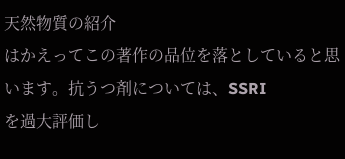天然物質の紹介
はかえってこの著作の品位を落としていると思います。抗うつ剤については、SSRI
を過大評価し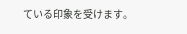ている印象を受けます。